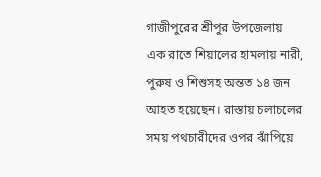গাজীপুরের শ্রীপুর উপজেলায় এক রাতে শিয়ালের হামলায় নারী, পুরুষ ও শিশুসহ অন্তত ১৪ জন আহত হয়েছেন। রাস্তায় চলাচলের সময় পথচারীদের ওপর ঝাঁপিয়ে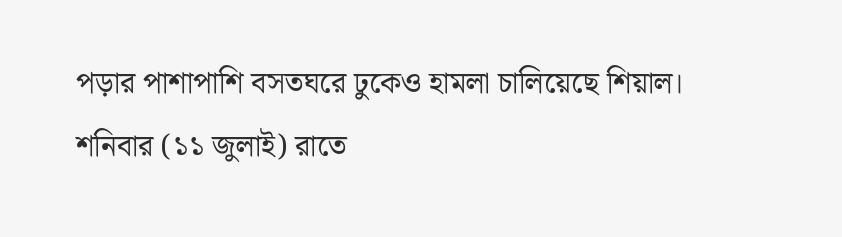পড়ার পাশাপাশি বসতঘরে ঢুকেও হামলা চালিয়েছে শিয়াল।
শনিবার (১১ জুলাই) রাতে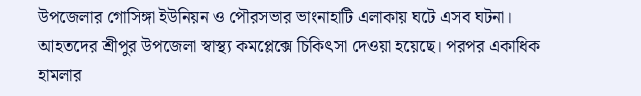উপজেলার গোসিঙ্গা ইউনিয়ন ও পৌরসভার ভাংনাহাটি এলাকায় ঘটে এসব ঘটনা।
আহতদের শ্রীপুর উপজেলা স্বাস্থ্য কমপ্লেক্সে চিকিৎসা দেওয়া হয়েছে। পরপর একাধিক হামলার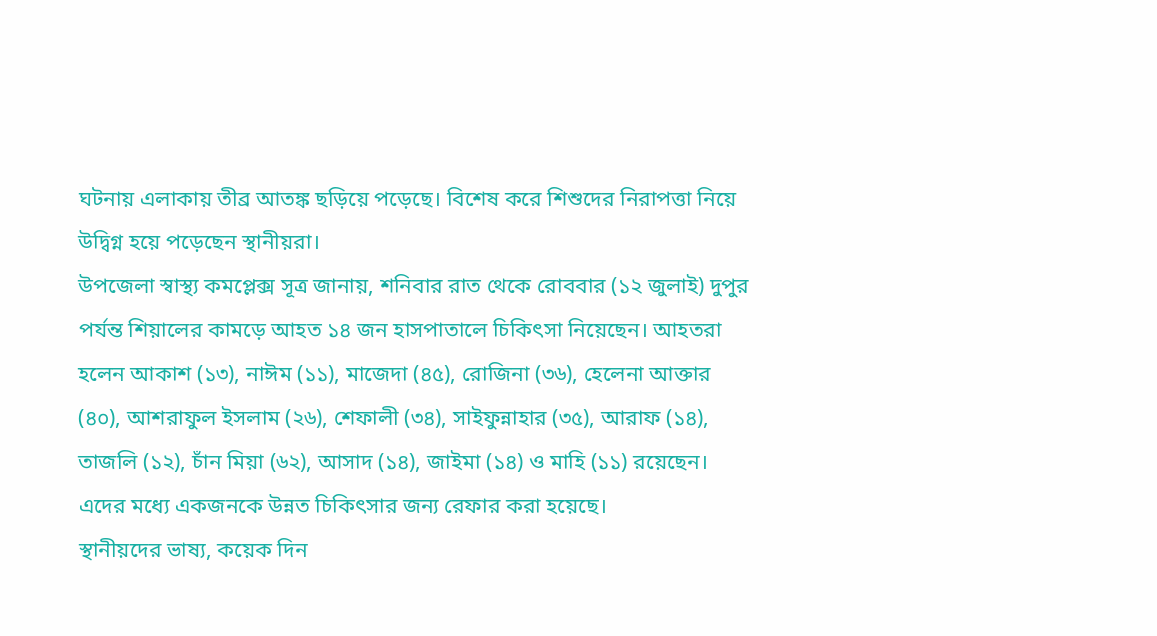ঘটনায় এলাকায় তীব্র আতঙ্ক ছড়িয়ে পড়েছে। বিশেষ করে শিশুদের নিরাপত্তা নিয়ে উদ্বিগ্ন হয়ে পড়েছেন স্থানীয়রা।
উপজেলা স্বাস্থ্য কমপ্লেক্স সূত্র জানায়, শনিবার রাত থেকে রোববার (১২ জুলাই) দুপুর পর্যন্ত শিয়ালের কামড়ে আহত ১৪ জন হাসপাতালে চিকিৎসা নিয়েছেন। আহতরা হলেন আকাশ (১৩), নাঈম (১১), মাজেদা (৪৫), রোজিনা (৩৬), হেলেনা আক্তার (৪০), আশরাফুল ইসলাম (২৬), শেফালী (৩৪), সাইফুন্নাহার (৩৫), আরাফ (১৪), তাজলি (১২), চাঁন মিয়া (৬২), আসাদ (১৪), জাইমা (১৪) ও মাহি (১১) রয়েছেন।
এদের মধ্যে একজনকে উন্নত চিকিৎসার জন্য রেফার করা হয়েছে।
স্থানীয়দের ভাষ্য, কয়েক দিন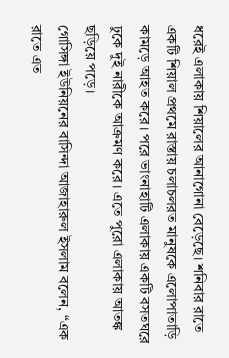ধরেই এলাকায় শিয়ালের আনাগোনা বেড়েছে। শনিবার রাতে একটি শিয়াল প্রথমে রাস্তায় চলাচলরত মানুষকে এলোপাতাড়ি কামড়ে আহত করে। পরে ভাংনাহাটি এলাকায় একটি বসতঘরে ঢুকে দুই নারীকে আক্রমণ করে। এতে পুরো এলাকায় আতঙ্ক ছড়িয়ে পড়ে।
গোসিঙ্গা ইউনিয়নের বাসিন্দা আজাহারুল ইসলাম বলেন, “এক রাতে এত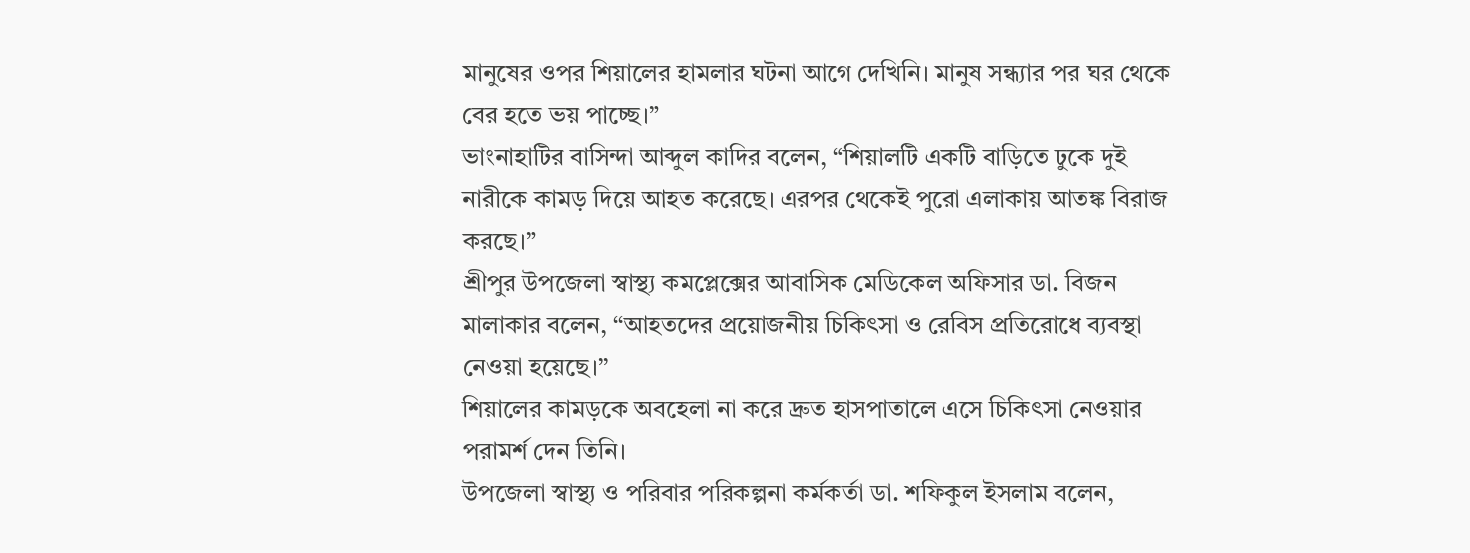মানুষের ওপর শিয়ালের হামলার ঘটনা আগে দেখিনি। মানুষ সন্ধ্যার পর ঘর থেকে বের হতে ভয় পাচ্ছে।”
ভাংনাহাটির বাসিন্দা আব্দুল কাদির বলেন, “শিয়ালটি একটি বাড়িতে ঢুকে দুই নারীকে কামড় দিয়ে আহত করেছে। এরপর থেকেই পুরো এলাকায় আতঙ্ক বিরাজ করছে।”
শ্রীপুর উপজেলা স্বাস্থ্য কমপ্লেক্সের আবাসিক মেডিকেল অফিসার ডা. বিজন মালাকার বলেন, ‘‘আহতদের প্রয়োজনীয় চিকিৎসা ও রেবিস প্রতিরোধে ব্যবস্থা নেওয়া হয়েছে।’’
শিয়ালের কামড়কে অবহেলা না করে দ্রুত হাসপাতালে এসে চিকিৎসা নেওয়ার পরামর্শ দেন তিনি।
উপজেলা স্বাস্থ্য ও পরিবার পরিকল্পনা কর্মকর্তা ডা. শফিকুল ইসলাম বলেন,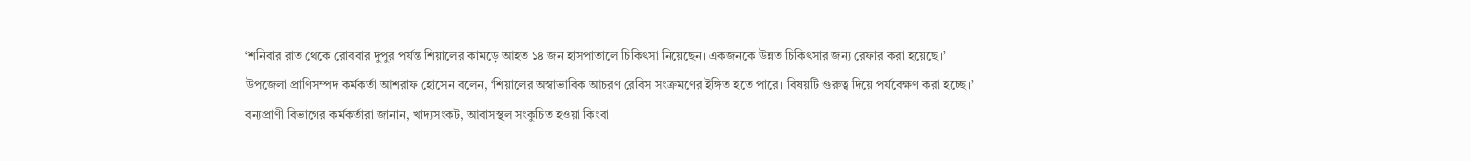‘শনিবার রাত থেকে রোববার দুপুর পর্যন্ত শিয়ালের কামড়ে আহত ১৪ জন হাসপাতালে চিকিৎসা নিয়েছেন। একজনকে উন্নত চিকিৎসার জন্য রেফার করা হয়েছে।’
উপজেলা প্রাণিসম্পদ কর্মকর্তা আশরাফ হোসেন বলেন, ‘শিয়ালের অস্বাভাবিক আচরণ রেবিস সংক্রমণের ইঙ্গিত হতে পারে। বিষয়টি গুরুত্ব দিয়ে পর্যবেক্ষণ করা হচ্ছে।’
বন্যপ্রাণী বিভাগের কর্মকর্তারা জানান, খাদ্যসংকট, আবাসস্থল সংকুচিত হওয়া কিংবা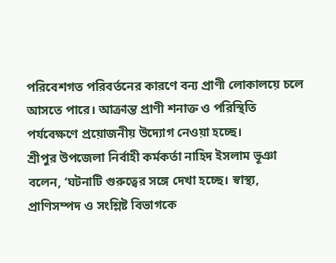পরিবেশগত পরিবর্তনের কারণে বন্য প্রাণী লোকালয়ে চলে আসতে পারে। আক্রান্ত প্রাণী শনাক্ত ও পরিস্থিতি পর্যবেক্ষণে প্রয়োজনীয় উদ্যোগ নেওয়া হচ্ছে।
শ্রীপুর উপজেলা নির্বাহী কর্মকর্তা নাহিদ ইসলাম ভূঞা বলেন, ‘ঘটনাটি গুরুত্বের সঙ্গে দেখা হচ্ছে। স্বাস্থ্য, প্রাণিসম্পদ ও সংশ্লিষ্ট বিভাগকে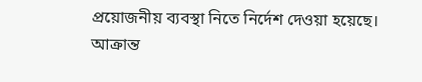প্রয়োজনীয় ব্যবস্থা নিতে নির্দেশ দেওয়া হয়েছে। আক্রান্ত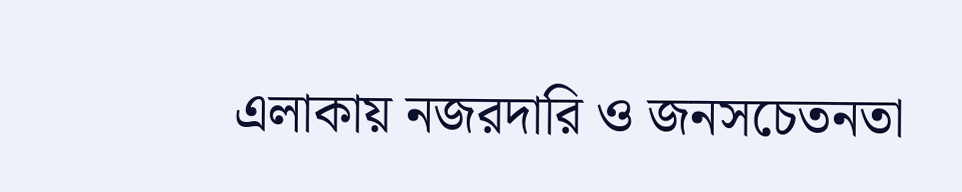এলাকায় নজরদারি ও জনসচেতনতা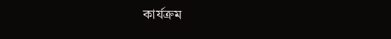কার্যক্রম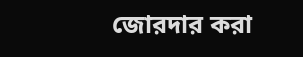জোরদার করা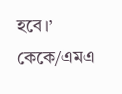হবে।’
কেকে/এমএ